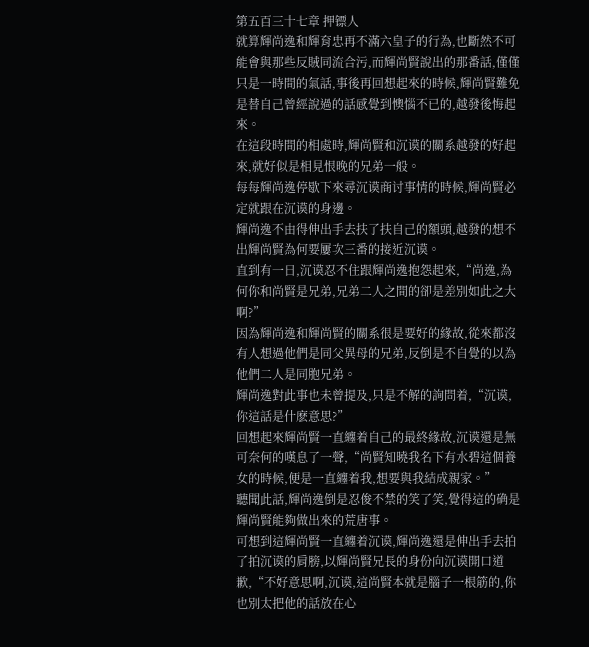第五百三十七章 押镖人
就算輝尚逸和輝育忠再不滿六皇子的行為,也斷然不可能會與那些反賊同流合污,而輝尚賢說出的那番話,僅僅只是一時間的氣話,事後再回想起來的時候,輝尚賢難免是替自己曾經說過的話感覺到懊惱不已的,越發後悔起來。
在這段時間的相處時,輝尚賢和沉谟的關系越發的好起來,就好似是相見恨晚的兄弟一般。
每每輝尚逸停歇下來尋沉谟商讨事情的時候,輝尚賢必定就跟在沉谟的身邊。
輝尚逸不由得伸出手去扶了扶自己的額頭,越發的想不出輝尚賢為何要屢次三番的接近沉谟。
直到有一日,沉谟忍不住跟輝尚逸抱怨起來,“尚逸,為何你和尚賢是兄弟,兄弟二人之間的卻是差別如此之大啊?”
因為輝尚逸和輝尚賢的關系很是要好的緣故,從來都沒有人想過他們是同父異母的兄弟,反倒是不自覺的以為他們二人是同胞兄弟。
輝尚逸對此事也未曾提及,只是不解的詢問着,“沉谟,你這話是什麽意思?”
回想起來輝尚賢一直纏着自己的最終緣故,沉谟還是無可奈何的嘆息了一聲,“尚賢知曉我名下有水碧這個養女的時候,便是一直纏着我,想要與我結成親家。”
聽聞此話,輝尚逸倒是忍俊不禁的笑了笑,覺得這的确是輝尚賢能夠做出來的荒唐事。
可想到這輝尚賢一直纏着沉谟,輝尚逸還是伸出手去拍了拍沉谟的肩膀,以輝尚賢兄長的身份向沉谟開口道歉,“不好意思啊,沉谟,這尚賢本就是腦子一根筋的,你也別太把他的話放在心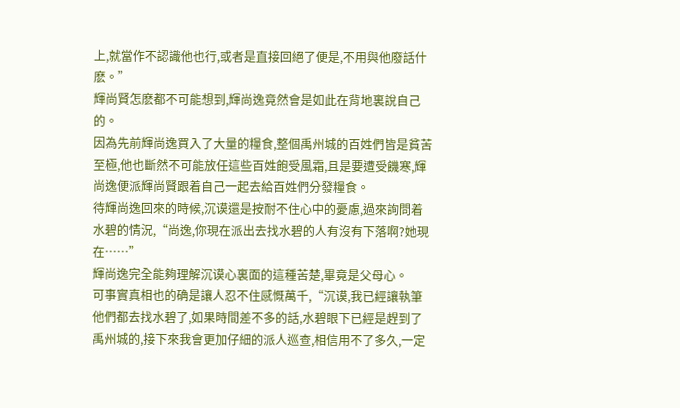上,就當作不認識他也行,或者是直接回絕了便是,不用與他廢話什麽。”
輝尚賢怎麽都不可能想到,輝尚逸竟然會是如此在背地裏說自己的。
因為先前輝尚逸買入了大量的糧食,整個禹州城的百姓們皆是貧苦至極,他也斷然不可能放任這些百姓飽受風霜,且是要遭受饑寒,輝尚逸便派輝尚賢跟着自己一起去給百姓們分發糧食。
待輝尚逸回來的時候,沉谟還是按耐不住心中的憂慮,過來詢問着水碧的情況,“尚逸,你現在派出去找水碧的人有沒有下落啊?她現在……”
輝尚逸完全能夠理解沉谟心裏面的這種苦楚,畢竟是父母心。
可事實真相也的确是讓人忍不住感慨萬千,“沉谟,我已經讓執筆他們都去找水碧了,如果時間差不多的話,水碧眼下已經是趕到了禹州城的,接下來我會更加仔細的派人巡查,相信用不了多久,一定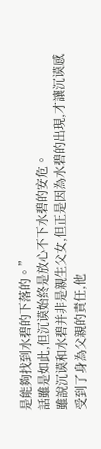是能夠找到水碧的下落的。”
話雖是如此,但沉谟始終是放心不下水碧的安危。
雖說沉谟和水碧并非是親生父女,但正是因為水碧的出現,才讓沉谟感受到了身為父親的責任,他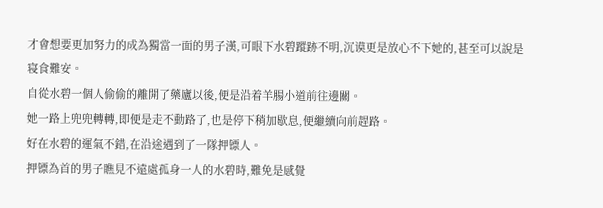才會想要更加努力的成為獨當一面的男子漢,可眼下水碧蹤跡不明,沉谟更是放心不下她的,甚至可以說是寝食難安。
自從水碧一個人偷偷的離開了藥廬以後,便是沿着羊腸小道前往邊關。
她一路上兜兜轉轉,即便是走不動路了,也是停下稍加歇息,便繼續向前趕路。
好在水碧的運氣不錯,在沿途遇到了一隊押镖人。
押镖為首的男子瞧見不遠處孤身一人的水碧時,難免是感覺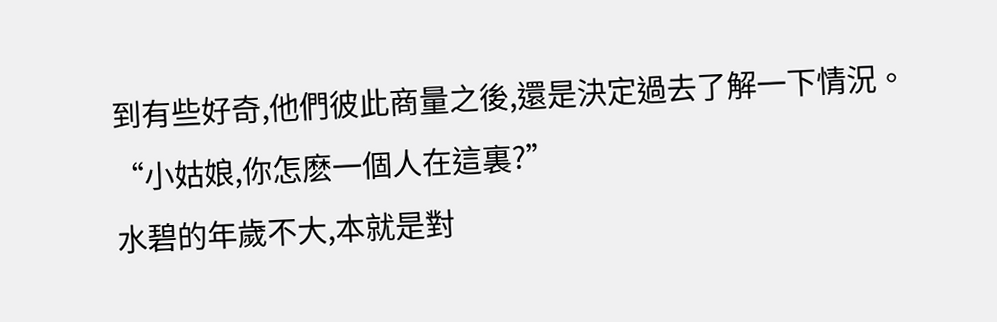到有些好奇,他們彼此商量之後,還是決定過去了解一下情況。
“小姑娘,你怎麽一個人在這裏?”
水碧的年歲不大,本就是對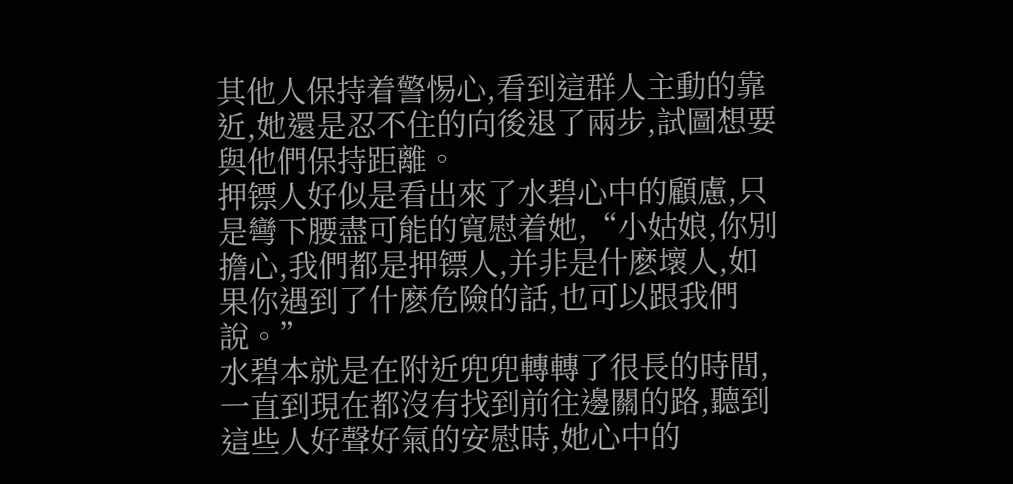其他人保持着警惕心,看到這群人主動的靠近,她還是忍不住的向後退了兩步,試圖想要與他們保持距離。
押镖人好似是看出來了水碧心中的顧慮,只是彎下腰盡可能的寬慰着她,“小姑娘,你別擔心,我們都是押镖人,并非是什麽壞人,如果你遇到了什麽危險的話,也可以跟我們說。”
水碧本就是在附近兜兜轉轉了很長的時間,一直到現在都沒有找到前往邊關的路,聽到這些人好聲好氣的安慰時,她心中的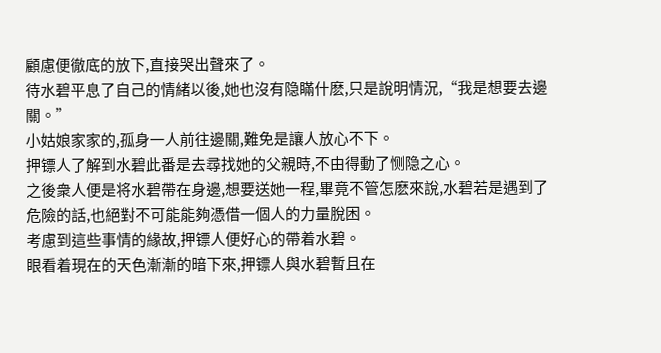顧慮便徹底的放下,直接哭出聲來了。
待水碧平息了自己的情緒以後,她也沒有隐瞞什麽,只是說明情況,“我是想要去邊關。”
小姑娘家家的,孤身一人前往邊關,難免是讓人放心不下。
押镖人了解到水碧此番是去尋找她的父親時,不由得動了恻隐之心。
之後衆人便是将水碧帶在身邊,想要送她一程,畢竟不管怎麽來說,水碧若是遇到了危險的話,也絕對不可能能夠憑借一個人的力量脫困。
考慮到這些事情的緣故,押镖人便好心的帶着水碧。
眼看着現在的天色漸漸的暗下來,押镖人與水碧暫且在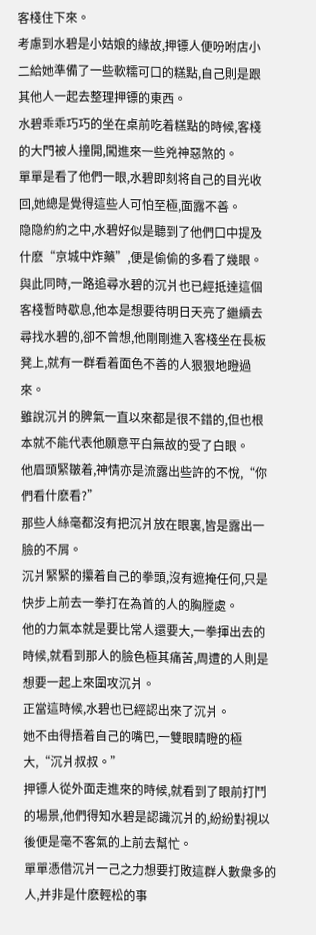客棧住下來。
考慮到水碧是小姑娘的緣故,押镖人便吩咐店小二給她準備了一些軟糯可口的糕點,自己則是跟其他人一起去整理押镖的東西。
水碧乖乖巧巧的坐在桌前吃着糕點的時候,客棧的大門被人撞開,闖進來一些兇神惡煞的。
單單是看了他們一眼,水碧即刻将自己的目光收回,她總是覺得這些人可怕至極,面露不善。
隐隐約約之中,水碧好似是聽到了他們口中提及什麽“京城中炸藥”,便是偷偷的多看了幾眼。
與此同時,一路追尋水碧的沉爿也已經抵達這個客棧暫時歇息,他本是想要待明日天亮了繼續去尋找水碧的,卻不曾想,他剛剛進入客棧坐在長板凳上,就有一群看着面色不善的人狠狠地瞪過來。
雖說沉爿的脾氣一直以來都是很不錯的,但也根本就不能代表他願意平白無故的受了白眼。
他眉頭緊皺着,神情亦是流露出些許的不悅,“你們看什麽看?”
那些人絲毫都沒有把沉爿放在眼裏,皆是露出一臉的不屑。
沉爿緊緊的攥着自己的拳頭,沒有遮掩任何,只是快步上前去一拳打在為首的人的胸膛處。
他的力氣本就是要比常人還要大,一拳揮出去的時候,就看到那人的臉色極其痛苦,周遭的人則是想要一起上來圍攻沉爿。
正當這時候,水碧也已經認出來了沉爿。
她不由得捂着自己的嘴巴,一雙眼睛瞪的極大,“沉爿叔叔。”
押镖人從外面走進來的時候,就看到了眼前打鬥的場景,他們得知水碧是認識沉爿的,紛紛對視以後便是毫不客氣的上前去幫忙。
單單憑借沉爿一己之力想要打敗這群人數衆多的人,并非是什麽輕松的事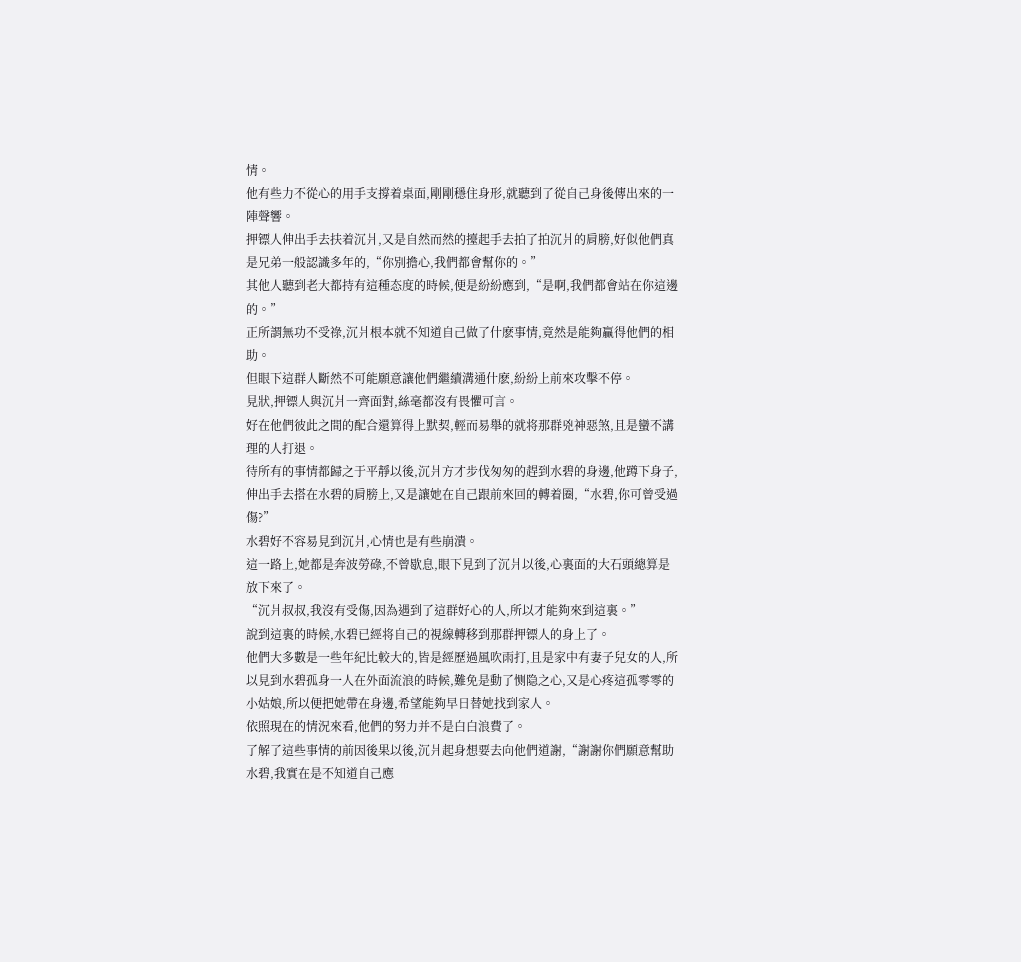情。
他有些力不從心的用手支撐着桌面,剛剛穩住身形,就聽到了從自己身後傳出來的一陣聲響。
押镖人伸出手去扶着沉爿,又是自然而然的擡起手去拍了拍沉爿的肩膀,好似他們真是兄弟一般認識多年的,“你別擔心,我們都會幫你的。”
其他人聽到老大都持有這種态度的時候,便是紛紛應到,“是啊,我們都會站在你這邊的。”
正所謂無功不受祿,沉爿根本就不知道自己做了什麽事情,竟然是能夠贏得他們的相助。
但眼下這群人斷然不可能願意讓他們繼續溝通什麽,紛紛上前來攻擊不停。
見狀,押镖人與沉爿一齊面對,絲毫都沒有畏懼可言。
好在他們彼此之間的配合還算得上默契,輕而易舉的就将那群兇神惡煞,且是蠻不講理的人打退。
待所有的事情都歸之于平靜以後,沉爿方才步伐匆匆的趕到水碧的身邊,他蹲下身子,伸出手去搭在水碧的肩膀上,又是讓她在自己跟前來回的轉着圈,“水碧,你可曾受過傷?”
水碧好不容易見到沉爿,心情也是有些崩潰。
這一路上,她都是奔波勞碌,不曾歇息,眼下見到了沉爿以後,心裏面的大石頭總算是放下來了。
“沉爿叔叔,我沒有受傷,因為遇到了這群好心的人,所以才能夠來到這裏。”
說到這裏的時候,水碧已經将自己的視線轉移到那群押镖人的身上了。
他們大多數是一些年紀比較大的,皆是經歷過風吹雨打,且是家中有妻子兒女的人,所以見到水碧孤身一人在外面流浪的時候,難免是動了恻隐之心,又是心疼這孤零零的小姑娘,所以便把她帶在身邊,希望能夠早日替她找到家人。
依照現在的情況來看,他們的努力并不是白白浪費了。
了解了這些事情的前因後果以後,沉爿起身想要去向他們道謝,“謝謝你們願意幫助水碧,我實在是不知道自己應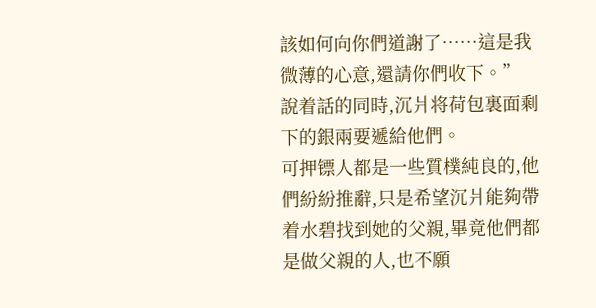該如何向你們道謝了……這是我微薄的心意,還請你們收下。”
說着話的同時,沉爿将荷包裏面剩下的銀兩要遞給他們。
可押镖人都是一些質樸純良的,他們紛紛推辭,只是希望沉爿能夠帶着水碧找到她的父親,畢竟他們都是做父親的人,也不願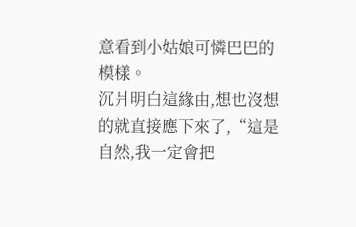意看到小姑娘可憐巴巴的模樣。
沉爿明白這緣由,想也沒想的就直接應下來了,“這是自然,我一定會把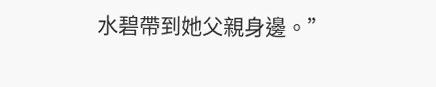水碧帶到她父親身邊。”